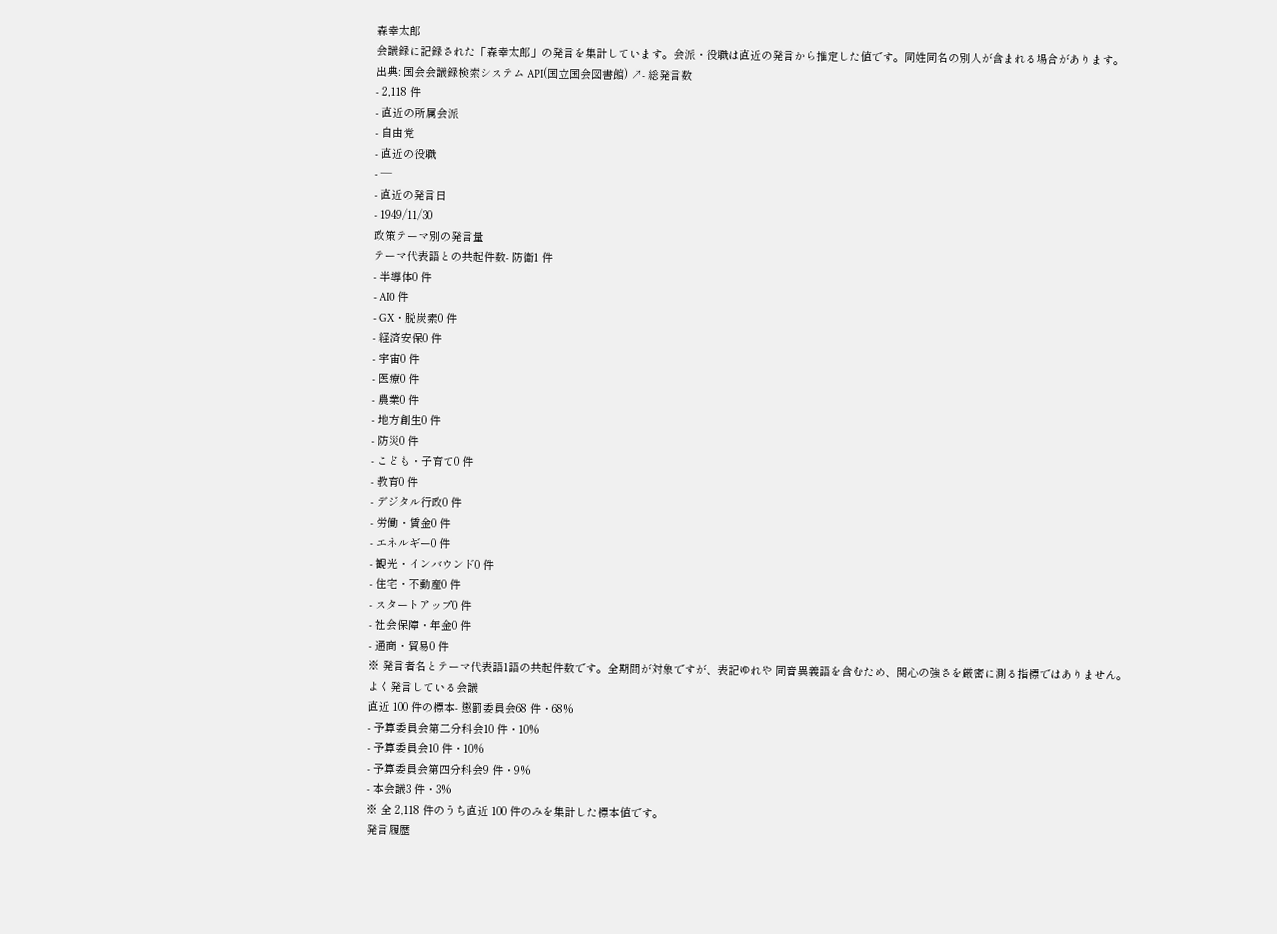森幸太郎
会議録に記録された「森幸太郎」の発言を集計しています。会派・役職は直近の発言から推定した値です。同姓同名の別人が含まれる場合があります。
出典: 国会会議録検索システム API(国立国会図書館) ↗- 総発言数
- 2,118 件
- 直近の所属会派
- 自由党
- 直近の役職
- —
- 直近の発言日
- 1949/11/30
政策テーマ別の発言量
テーマ代表語との共起件数- 防衛1 件
- 半導体0 件
- AI0 件
- GX・脱炭素0 件
- 経済安保0 件
- 宇宙0 件
- 医療0 件
- 農業0 件
- 地方創生0 件
- 防災0 件
- こども・子育て0 件
- 教育0 件
- デジタル行政0 件
- 労働・賃金0 件
- エネルギー0 件
- 観光・インバウンド0 件
- 住宅・不動産0 件
- スタートアップ0 件
- 社会保障・年金0 件
- 通商・貿易0 件
※ 発言者名とテーマ代表語1語の共起件数です。全期間が対象ですが、表記ゆれや 同音異義語を含むため、関心の強さを厳密に測る指標ではありません。
よく発言している会議
直近 100 件の標本- 懲罰委員会68 件・68%
- 予算委員会第二分科会10 件・10%
- 予算委員会10 件・10%
- 予算委員会第四分科会9 件・9%
- 本会議3 件・3%
※ 全 2,118 件のうち直近 100 件のみを集計した標本値です。
発言履歴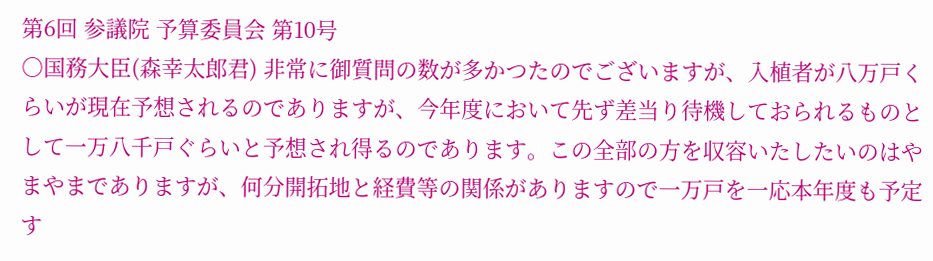第6回 参議院 予算委員会 第10号
○国務大臣(森幸太郎君) 非常に御質問の数が多かつたのでございますが、入植者が八万戸くらいが現在予想されるのでありますが、今年度において先ず差当り待機しておられるものとして一万八千戸ぐらいと予想され得るのであります。この全部の方を収容いたしたいのはやまやまでありますが、何分開拓地と経費等の関係がありますので一万戸を一応本年度も予定す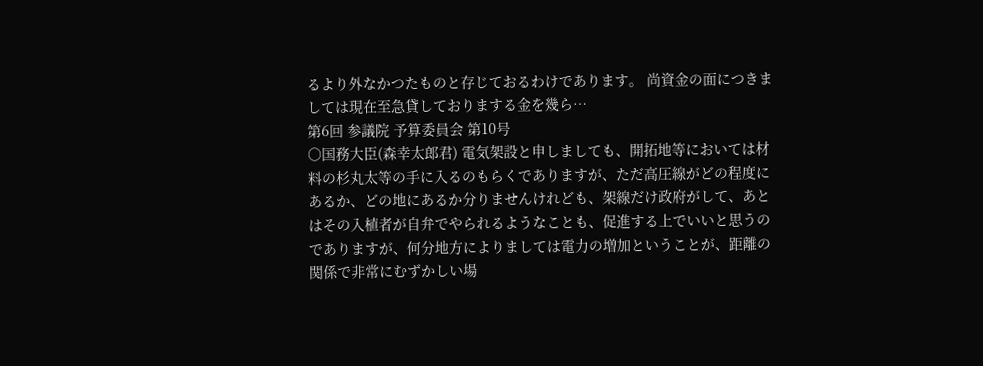るより外なかつたものと存じておるわけであります。 尚資金の面につきましては現在至急貸しておりまする金を幾ら…
第6回 参議院 予算委員会 第10号
○国務大臣(森幸太郎君) 電気架設と申しましても、開拓地等においては材料の杉丸太等の手に入るのもらくでありますが、ただ高圧線がどの程度にあるか、どの地にあるか分りませんけれども、架線だけ政府がして、あとはその入植者が自弁でやられるようなことも、促進する上でいいと思うのでありますが、何分地方によりましては電力の増加ということが、距離の関係で非常にむずかしい場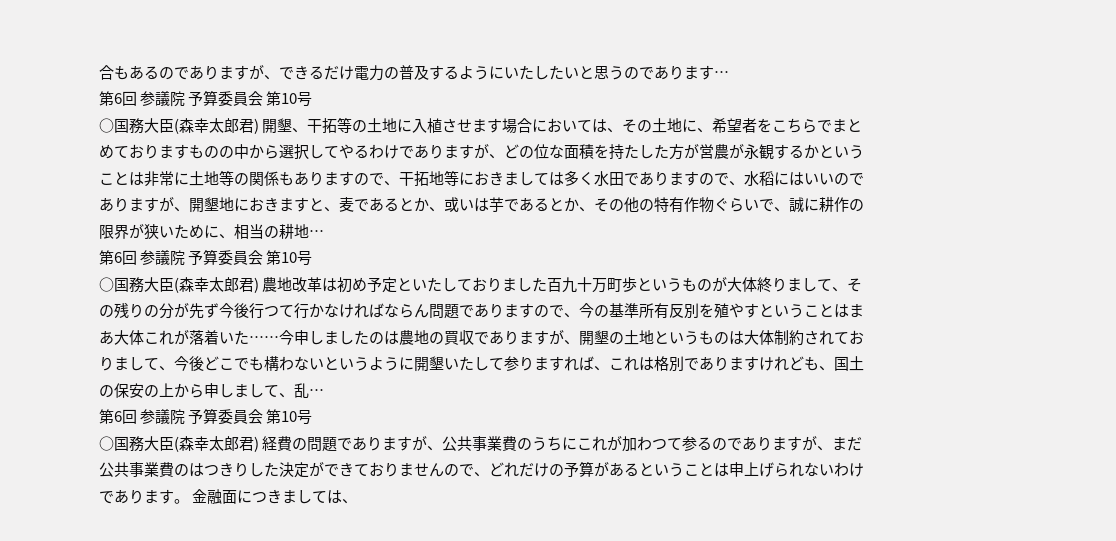合もあるのでありますが、できるだけ電力の普及するようにいたしたいと思うのであります…
第6回 参議院 予算委員会 第10号
○国務大臣(森幸太郎君) 開墾、干拓等の土地に入植させます場合においては、その土地に、希望者をこちらでまとめておりますものの中から選択してやるわけでありますが、どの位な面積を持たした方が営農が永観するかということは非常に土地等の関係もありますので、干拓地等におきましては多く水田でありますので、水稻にはいいのでありますが、開墾地におきますと、麦であるとか、或いは芋であるとか、その他の特有作物ぐらいで、誠に耕作の限界が狭いために、相当の耕地…
第6回 参議院 予算委員会 第10号
○国務大臣(森幸太郎君) 農地改革は初め予定といたしておりました百九十万町歩というものが大体終りまして、その残りの分が先ず今後行つて行かなければならん問題でありますので、今の基準所有反別を殖やすということはまあ大体これが落着いた……今申しましたのは農地の買収でありますが、開墾の土地というものは大体制約されておりまして、今後どこでも構わないというように開墾いたして参りますれば、これは格別でありますけれども、国土の保安の上から申しまして、乱…
第6回 参議院 予算委員会 第10号
○国務大臣(森幸太郎君) 経費の問題でありますが、公共事業費のうちにこれが加わつて参るのでありますが、まだ公共事業費のはつきりした決定ができておりませんので、どれだけの予算があるということは申上げられないわけであります。 金融面につきましては、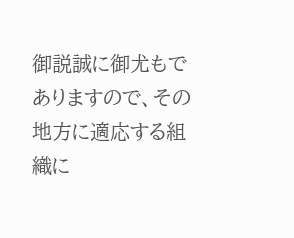御説誠に御尤もでありますので、その地方に適応する組織に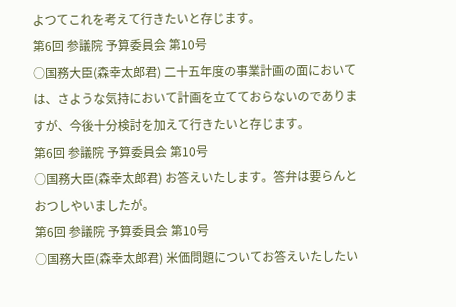よつてこれを考えて行きたいと存じます。
第6回 参議院 予算委員会 第10号
○国務大臣(森幸太郎君) 二十五年度の事業計画の面においては、さような気持において計画を立てておらないのでありますが、今後十分検討を加えて行きたいと存じます。
第6回 参議院 予算委員会 第10号
○国務大臣(森幸太郎君) お答えいたします。答弁は要らんとおつしやいましたが。
第6回 参議院 予算委員会 第10号
○国務大臣(森幸太郎君) 米価問題についてお答えいたしたい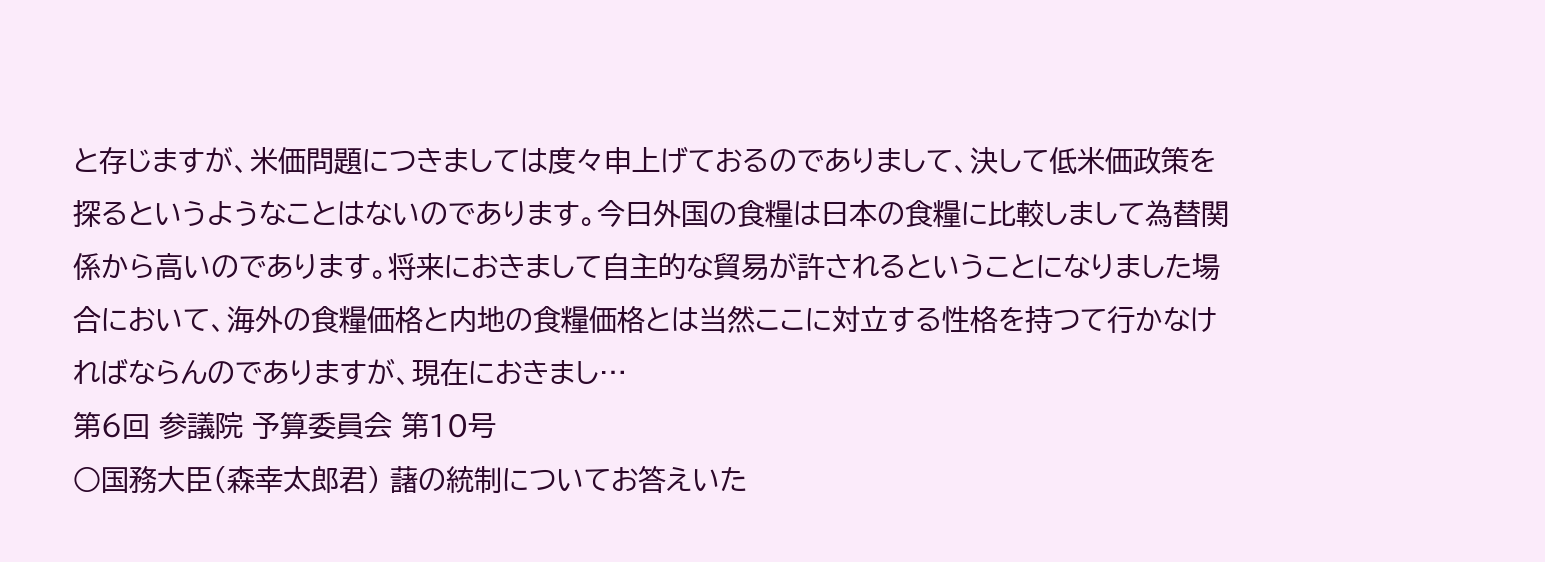と存じますが、米価問題につきましては度々申上げておるのでありまして、決して低米価政策を探るというようなことはないのであります。今日外国の食糧は日本の食糧に比較しまして為替関係から高いのであります。将来におきまして自主的な貿易が許されるということになりました場合において、海外の食糧価格と内地の食糧価格とは当然ここに対立する性格を持つて行かなければならんのでありますが、現在におきまし…
第6回 参議院 予算委員会 第10号
○国務大臣(森幸太郎君) 藷の統制についてお答えいた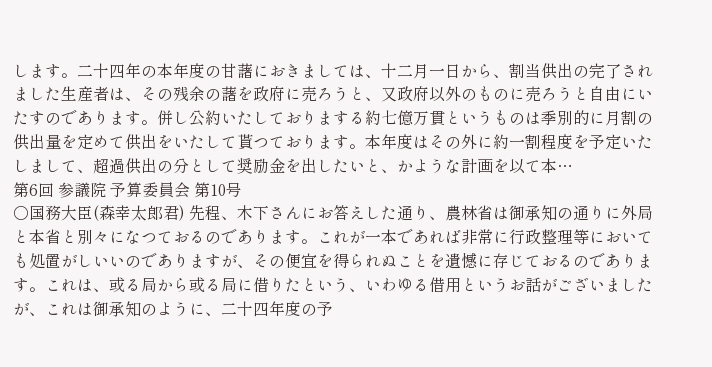します。二十四年の本年度の甘藷におきましては、十二月一日から、割当供出の完了されました生産者は、その残余の藷を政府に売ろうと、又政府以外のものに売ろうと自由にいたすのであります。併し公約いたしておりまする約七億万貫というものは季別的に月割の供出量を定めて供出をいたして貰つております。本年度はその外に約一割程度を予定いたしまして、超過供出の分として奨励金を出したいと、かような計画を以て本…
第6回 参議院 予算委員会 第10号
○国務大臣(森幸太郎君) 先程、木下さんにお答えした通り、農林省は御承知の通りに外局と本省と別々になつておるのであります。これが一本であれば非常に行政整理等においても処置がしいいのでありますが、その便宜を得られぬことを遺憾に存じておるのであります。これは、或る局から或る局に借りたという、いわゆる借用というお話がございましたが、これは御承知のように、二十四年度の予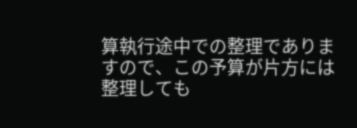算執行途中での整理でありますので、この予算が片方には整理しても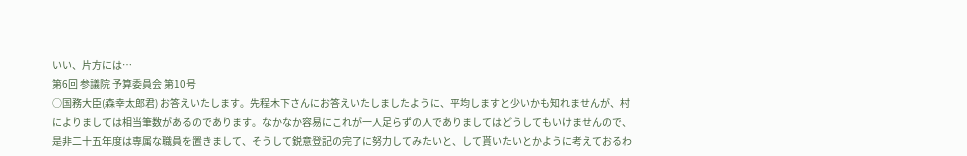いい、片方には…
第6回 参議院 予算委員会 第10号
○国務大臣(森幸太郎君) お答えいたします。先程木下さんにお答えいたしましたように、平均しますと少いかも知れませんが、村によりましては相当筆数があるのであります。なかなか容易にこれが一人足らずの人でありましてはどうしてもいけませんので、是非二十五年度は専属な職員を置きまして、そうして鋭意登記の完了に努力してみたいと、して貰いたいとかように考えておるわ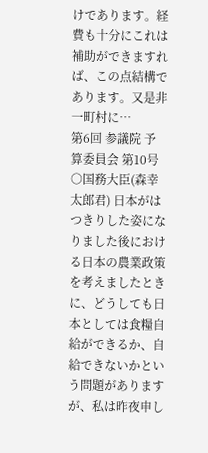けであります。経費も十分にこれは補助ができますれば、この点結構であります。又是非一町村に…
第6回 参議院 予算委員会 第10号
○国務大臣(森幸太郎君) 日本がはつきりした姿になりました後における日本の農業政策を考えましたときに、どうしても日本としては食糧自給ができるか、自給できないかという問題がありますが、私は昨夜申し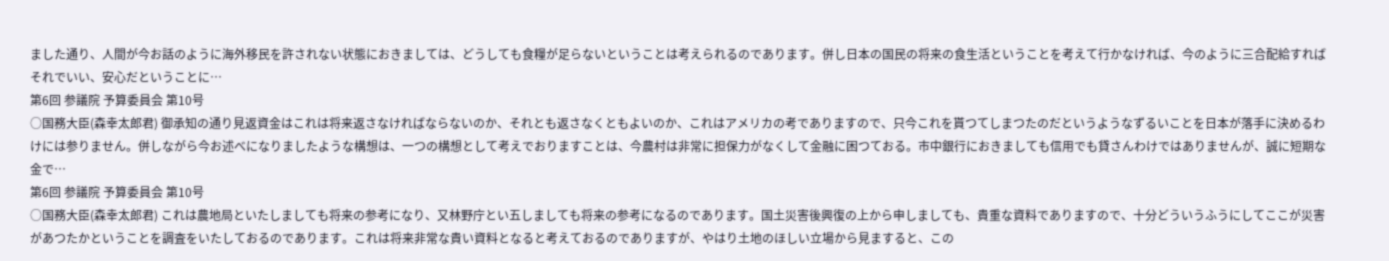ました通り、人間が今お話のように海外移民を許されない状態におきましては、どうしても食糧が足らないということは考えられるのであります。併し日本の国民の将来の食生活ということを考えて行かなければ、今のように三合配給すればそれでいい、安心だということに…
第6回 参議院 予算委員会 第10号
○国務大臣(森幸太郎君) 御承知の通り見返資金はこれは将来返さなければならないのか、それとも返さなくともよいのか、これはアメリカの考でありますので、只今これを貰つてしまつたのだというようなずるいことを日本が落手に決めるわけには参りません。併しながら今お述べになりましたような構想は、一つの構想として考えでおりますことは、今農村は非常に担保力がなくして金融に困つておる。市中銀行におきましても信用でも貸さんわけではありませんが、誠に短期な金で…
第6回 参議院 予算委員会 第10号
○国務大臣(森幸太郎君) これは農地局といたしましても将来の参考になり、又林野庁とい五しましても将来の参考になるのであります。国土災害後興復の上から申しましても、貴重な資料でありますので、十分どういうふうにしてここが災害があつたかということを調査をいたしておるのであります。これは将来非常な貴い資料となると考えておるのでありますが、やはり土地のほしい立場から見ますると、この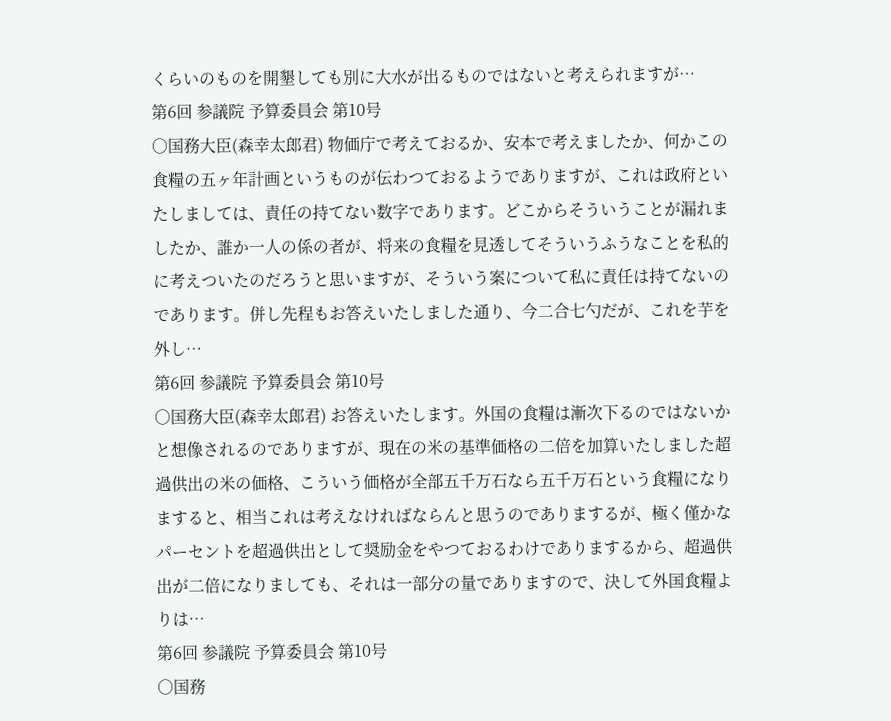くらいのものを開墾しても別に大水が出るものではないと考えられますが…
第6回 参議院 予算委員会 第10号
○国務大臣(森幸太郎君) 物価庁で考えておるか、安本で考えましたか、何かこの食糧の五ヶ年計画というものが伝わつておるようでありますが、これは政府といたしましては、責任の持てない数字であります。どこからそういうことが漏れましたか、誰か一人の係の者が、将来の食糧を見透してそういうふうなことを私的に考えついたのだろうと思いますが、そういう案について私に責任は持てないのであります。併し先程もお答えいたしました通り、今二合七勺だが、これを芋を外し…
第6回 参議院 予算委員会 第10号
○国務大臣(森幸太郎君) お答えいたします。外国の食糧は漸次下るのではないかと想像されるのでありますが、現在の米の基準価格の二倍を加算いたしました超過供出の米の価格、こういう価格が全部五千万石なら五千万石という食糧になりますると、相当これは考えなければならんと思うのでありまするが、極く僅かなパーセントを超過供出として奨励金をやつておるわけでありまするから、超過供出が二倍になりましても、それは一部分の量でありますので、決して外国食糧よりは…
第6回 参議院 予算委員会 第10号
○国務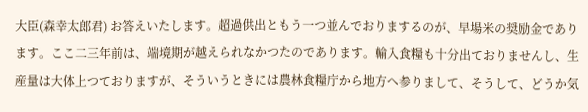大臣(森幸太郎君) お答えいたします。超過供出ともう一つ並んでおりまするのが、早場米の奨励金であります。ここ二三年前は、端境期が越えられなかつたのであります。輸入食糧も十分出ておりませんし、生産量は大体上つておりますが、そういうときには農林食糧庁から地方へ参りまして、そうして、どうか気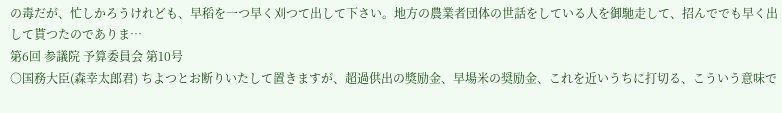の毒だが、忙しかろうけれども、早稻を一つ早く刈つて出して下さい。地方の農業者団体の世話をしている人を御馳走して、招んででも早く出して貰つたのでありま…
第6回 参議院 予算委員会 第10号
○国務大臣(森幸太郎君) ちよつとお断りいたして置きますが、超過供出の奬励金、早場米の奨励金、これを近いうちに打切る、こういう意味で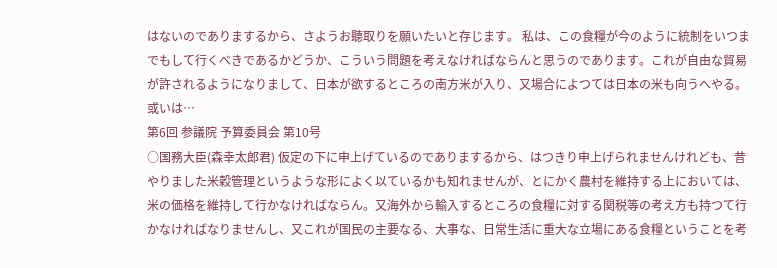はないのでありまするから、さようお聽取りを願いたいと存じます。 私は、この食糧が今のように統制をいつまでもして行くべきであるかどうか、こういう問題を考えなければならんと思うのであります。これが自由な貿易が許されるようになりまして、日本が欲するところの南方米が入り、又場合によつては日本の米も向うへやる。或いは…
第6回 参議院 予算委員会 第10号
○国務大臣(森幸太郎君) 仮定の下に申上げているのでありまするから、はつきり申上げられませんけれども、昔やりました米穀管理というような形によく以ているかも知れませんが、とにかく農村を維持する上においては、米の価格を維持して行かなければならん。又海外から輸入するところの食糧に対する関税等の考え方も持つて行かなければなりませんし、又これが国民の主要なる、大事な、日常生活に重大な立場にある食糧ということを考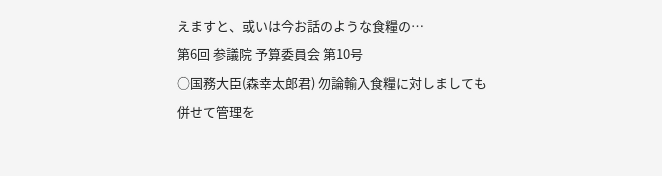えますと、或いは今お話のような食糧の…
第6回 参議院 予算委員会 第10号
○国務大臣(森幸太郎君) 勿論輸入食糧に対しましても併せて管理を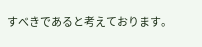すべきであると考えております。